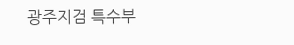광주지검 특수부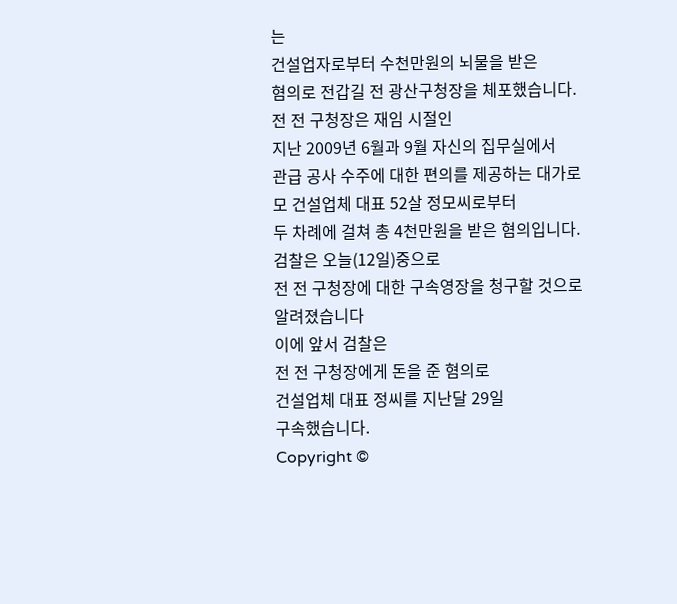는
건설업자로부터 수천만원의 뇌물을 받은
혐의로 전갑길 전 광산구청장을 체포했습니다.
전 전 구청장은 재임 시절인
지난 2009년 6월과 9월 자신의 집무실에서
관급 공사 수주에 대한 편의를 제공하는 대가로
모 건설업체 대표 52살 정모씨로부터
두 차례에 걸쳐 총 4천만원을 받은 혐의입니다.
검찰은 오늘(12일)중으로
전 전 구청장에 대한 구속영장을 청구할 것으로
알려졌습니다
이에 앞서 검찰은
전 전 구청장에게 돈을 준 혐의로
건설업체 대표 정씨를 지난달 29일
구속했습니다.
Copyright ©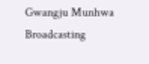Gwangju Munhwa Broadcasting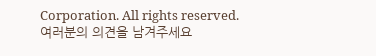Corporation. All rights reserved.
여러분의 의견을 남겨주세요